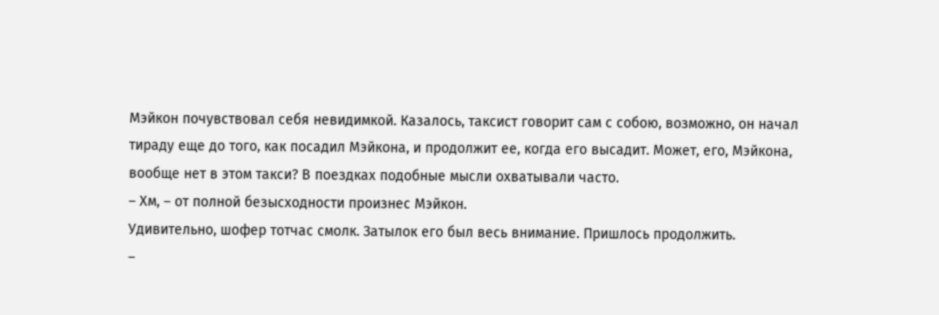Мэйкон почувствовал себя невидимкой. Казалось, таксист говорит сам с собою, возможно, он начал тираду еще до того, как посадил Мэйкона, и продолжит ее, когда его высадит. Может, его, Мэйкона, вообще нет в этом такси? В поездках подобные мысли охватывали часто.
– Хм, – от полной безысходности произнес Мэйкон.
Удивительно, шофер тотчас смолк. Затылок его был весь внимание. Пришлось продолжить.
–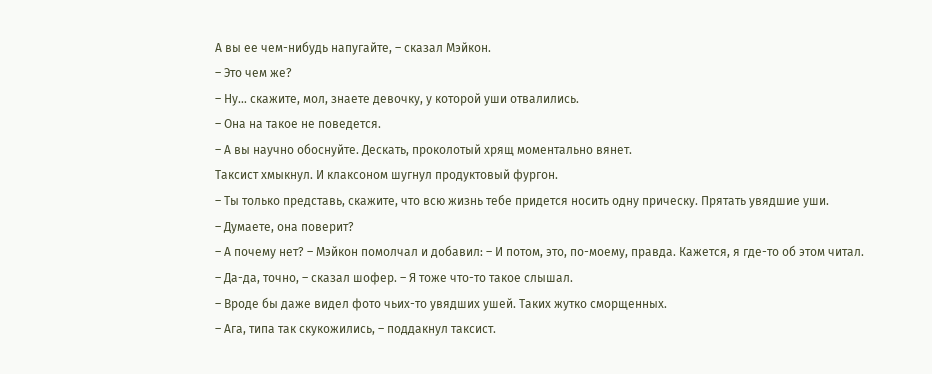А вы ее чем-нибудь напугайте, – сказал Мэйкон.
– Это чем же?
– Ну… скажите, мол, знаете девочку, у которой уши отвалились.
– Она на такое не поведется.
– А вы научно обоснуйте. Дескать, проколотый хрящ моментально вянет.
Таксист хмыкнул. И клаксоном шугнул продуктовый фургон.
– Ты только представь, скажите, что всю жизнь тебе придется носить одну прическу. Прятать увядшие уши.
– Думаете, она поверит?
– А почему нет? – Мэйкон помолчал и добавил: – И потом, это, по-моему, правда. Кажется, я где-то об этом читал.
– Да-да, точно, – сказал шофер. – Я тоже что-то такое слышал.
– Вроде бы даже видел фото чьих-то увядших ушей. Таких жутко сморщенных.
– Ага, типа так скукожились, – поддакнул таксист.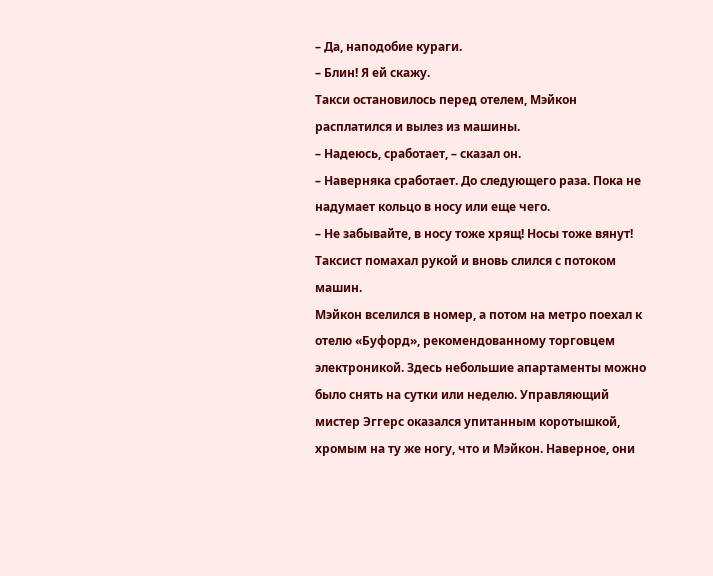– Да, наподобие кураги.
– Блин! Я ей скажу.
Такси остановилось перед отелем, Мэйкон расплатился и вылез из машины.
– Надеюсь, сработает, – сказал он.
– Наверняка сработает. До следующего раза. Пока не надумает кольцо в носу или еще чего.
– Не забывайте, в носу тоже хрящ! Носы тоже вянут!
Таксист помахал рукой и вновь слился с потоком машин.
Мэйкон вселился в номер, а потом на метро поехал к отелю «Буфорд», рекомендованному торговцем электроникой. Здесь небольшие апартаменты можно было снять на сутки или неделю. Управляющий мистер Эггерс оказался упитанным коротышкой, хромым на ту же ногу, что и Мэйкон. Наверное, они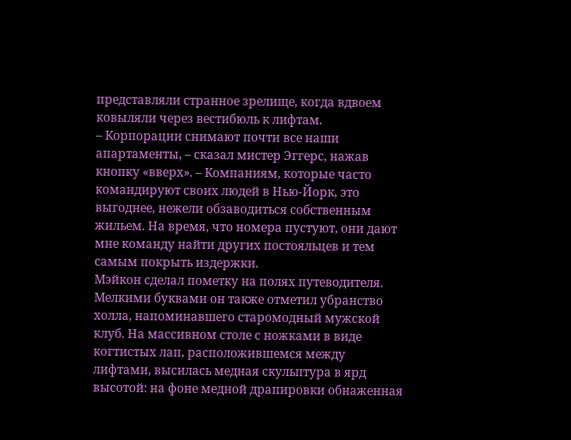представляли странное зрелище, когда вдвоем ковыляли через вестибюль к лифтам.
– Корпорации снимают почти все наши апартаменты, – сказал мистер Эггерс, нажав кнопку «вверх». – Компаниям, которые часто командируют своих людей в Нью-Йорк, это выгоднее, нежели обзаводиться собственным жильем. На время, что номера пустуют, они дают мне команду найти других постояльцев и тем самым покрыть издержки.
Мэйкон сделал пометку на полях путеводителя. Мелкими буквами он также отметил убранство холла, напоминавшего старомодный мужской клуб. На массивном столе с ножками в виде когтистых лап, расположившемся между лифтами, высилась медная скульптура в ярд высотой: на фоне медной драпировки обнаженная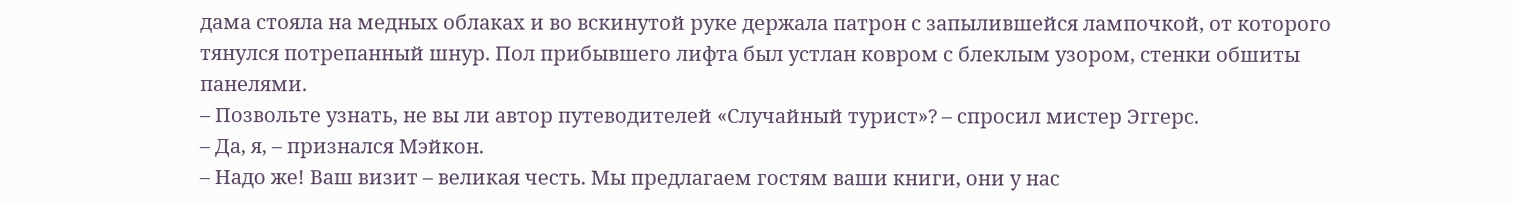дама стояла на медных облаках и во вскинутой руке держала патрон с запылившейся лампочкой, от которого тянулся потрепанный шнур. Пол прибывшего лифта был устлан ковром с блеклым узором, стенки обшиты панелями.
– Позвольте узнать, не вы ли автор путеводителей «Случайный турист»? – спросил мистер Эггерс.
– Да, я, – признался Мэйкон.
– Надо же! Ваш визит – великая честь. Мы предлагаем гостям ваши книги, они у нас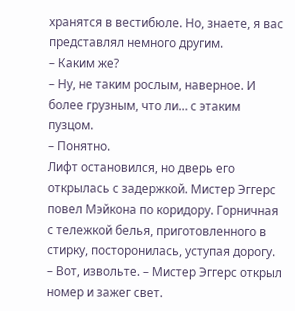хранятся в вестибюле. Но, знаете, я вас представлял немного другим.
– Каким же?
– Ну, не таким рослым, наверное. И более грузным, что ли… с этаким пузцом.
– Понятно.
Лифт остановился, но дверь его открылась с задержкой. Мистер Эггерс повел Мэйкона по коридору. Горничная с тележкой белья, приготовленного в стирку, посторонилась, уступая дорогу.
– Вот, извольте. – Мистер Эггерс открыл номер и зажег свет.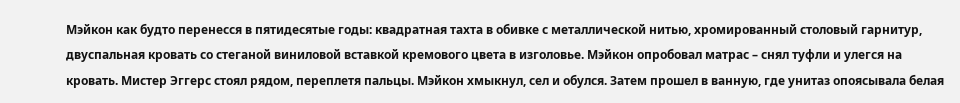Мэйкон как будто перенесся в пятидесятые годы: квадратная тахта в обивке с металлической нитью, хромированный столовый гарнитур, двуспальная кровать со стеганой виниловой вставкой кремового цвета в изголовье. Мэйкон опробовал матрас – снял туфли и улегся на кровать. Мистер Эггерс стоял рядом, переплетя пальцы. Мэйкон хмыкнул, сел и обулся. Затем прошел в ванную, где унитаз опоясывала белая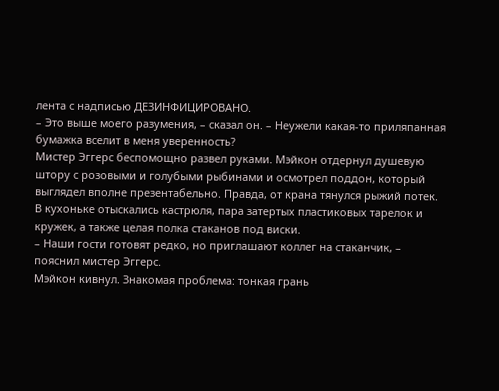лента с надписью ДЕЗИНФИЦИРОВАНО.
– Это выше моего разумения, – сказал он. – Неужели какая-то приляпанная бумажка вселит в меня уверенность?
Мистер Эггерс беспомощно развел руками. Мэйкон отдернул душевую штору с розовыми и голубыми рыбинами и осмотрел поддон, который выглядел вполне презентабельно. Правда, от крана тянулся рыжий потек.
В кухоньке отыскались кастрюля, пара затертых пластиковых тарелок и кружек, а также целая полка стаканов под виски.
– Наши гости готовят редко, но приглашают коллег на стаканчик, – пояснил мистер Эггерс.
Мэйкон кивнул. Знакомая проблема: тонкая грань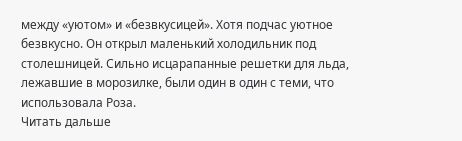между «уютом» и «безвкусицей». Хотя подчас уютное безвкусно. Он открыл маленький холодильник под столешницей. Сильно исцарапанные решетки для льда, лежавшие в морозилке, были один в один с теми, что использовала Роза.
Читать дальше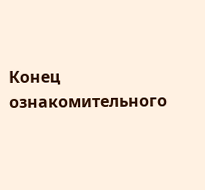Конец ознакомительного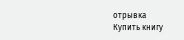отрывка
Купить книгу